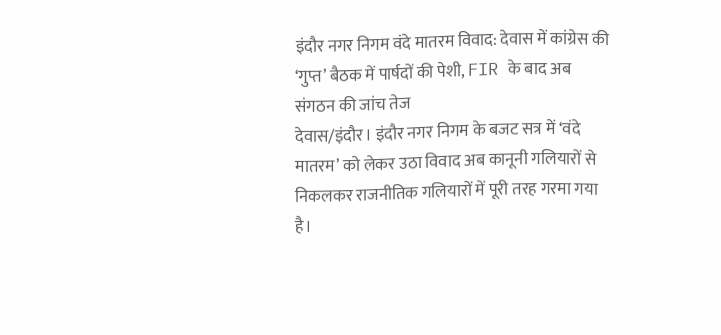इंदौर नगर निगम वंदे मातरम विवाद: देवास में कांग्रेस की ‘गुप्त’ बैठक में पार्षदों की पेशी, FIR के बाद अब संगठन की जांच तेज
देवास/इंदौर। इंदौर नगर निगम के बजट सत्र में ‘वंदे मातरम’ को लेकर उठा विवाद अब कानूनी गलियारों से निकलकर राजनीतिक गलियारों में पूरी तरह गरमा गया है।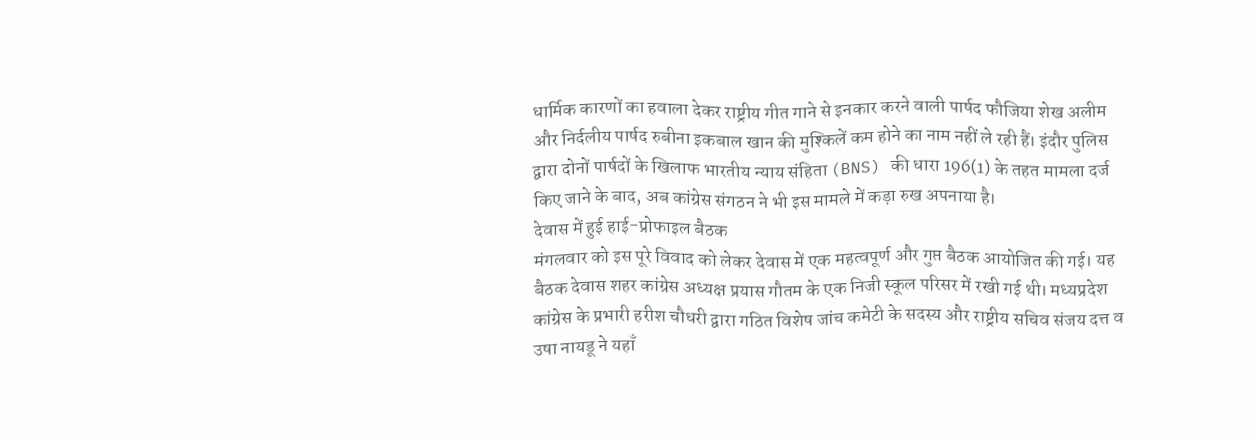धार्मिक कारणों का हवाला देकर राष्ट्रीय गीत गाने से इनकार करने वाली पार्षद फौजिया शेख अलीम और निर्दलीय पार्षद रुबीना इकबाल खान की मुश्किलें कम होने का नाम नहीं ले रही हैं। इंदौर पुलिस द्वारा दोनों पार्षदों के खिलाफ भारतीय न्याय संहिता (BNS) की धारा 196(1) के तहत मामला दर्ज किए जाने के बाद, अब कांग्रेस संगठन ने भी इस मामले में कड़ा रुख अपनाया है।
देवास में हुई हाई-प्रोफाइल बैठक
मंगलवार को इस पूरे विवाद को लेकर देवास में एक महत्वपूर्ण और गुप्त बैठक आयोजित की गई। यह बैठक देवास शहर कांग्रेस अध्यक्ष प्रयास गौतम के एक निजी स्कूल परिसर में रखी गई थी। मध्यप्रदेश कांग्रेस के प्रभारी हरीश चौधरी द्वारा गठित विशेष जांच कमेटी के सदस्य और राष्ट्रीय सचिव संजय दत्त व उषा नायडू ने यहाँ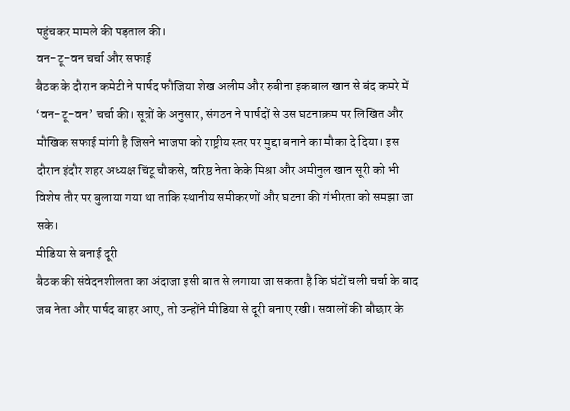पहुंचकर मामले की पड़ताल की।
वन-टू-वन चर्चा और सफाई
बैठक के दौरान कमेटी ने पार्षद फौजिया शेख अलीम और रुबीना इकबाल खान से बंद कमरे में ‘वन-टू-वन’ चर्चा की। सूत्रों के अनुसार, संगठन ने पार्षदों से उस घटनाक्रम पर लिखित और मौखिक सफाई मांगी है जिसने भाजपा को राष्ट्रीय स्तर पर मुद्दा बनाने का मौका दे दिया। इस दौरान इंदौर शहर अध्यक्ष चिंटू चौकसे, वरिष्ठ नेता केके मिश्रा और अमीनुल खान सूरी को भी विशेष तौर पर बुलाया गया था ताकि स्थानीय समीकरणों और घटना की गंभीरता को समझा जा सके।
मीडिया से बनाई दूरी
बैठक की संवेदनशीलता का अंदाजा इसी बात से लगाया जा सकता है कि घंटों चली चर्चा के बाद जब नेता और पार्षद बाहर आए, तो उन्होंने मीडिया से दूरी बनाए रखी। सवालों की बौछार के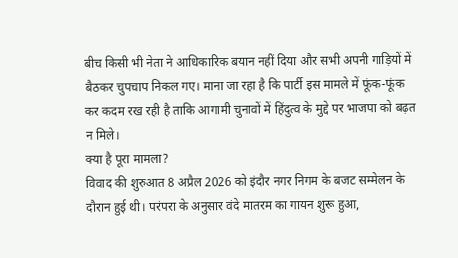बीच किसी भी नेता ने आधिकारिक बयान नहीं दिया और सभी अपनी गाड़ियों में बैठकर चुपचाप निकल गए। माना जा रहा है कि पार्टी इस मामले में फूंक-फूंक कर कदम रख रही है ताकि आगामी चुनावों में हिंदुत्व के मुद्दे पर भाजपा को बढ़त न मिले।
क्या है पूरा मामला?
विवाद की शुरुआत 8 अप्रैल 2026 को इंदौर नगर निगम के बजट सम्मेलन के दौरान हुई थी। परंपरा के अनुसार वंदे मातरम का गायन शुरू हुआ,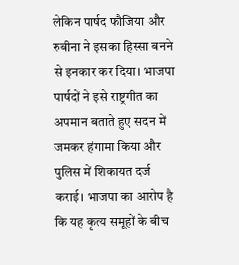लेकिन पार्षद फौजिया और रुबीना ने इसका हिस्सा बनने से इनकार कर दिया। भाजपा पार्षदों ने इसे राष्ट्रगीत का अपमान बताते हुए सदन में जमकर हंगामा किया और पुलिस में शिकायत दर्ज कराई। भाजपा का आरोप है कि यह कृत्य समूहों के बीच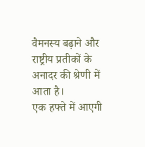वैमनस्य बढ़ाने और राष्ट्रीय प्रतीकों के अनादर की श्रेणी में आता है।
एक हफ्ते में आएगी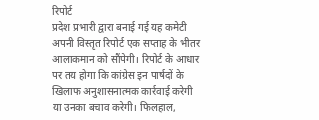रिपोर्ट
प्रदेश प्रभारी द्वारा बनाई गई यह कमेटी अपनी विस्तृत रिपोर्ट एक सप्ताह के भीतर आलाकमान को सौंपेगी। रिपोर्ट के आधार पर तय होगा कि कांग्रेस इन पार्षदों के खिलाफ अनुशासनात्मक कार्रवाई करेगी या उनका बचाव करेगी। फिलहाल,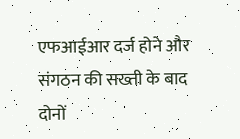एफआईआर दर्ज होने और संगठन की सख्ती के बाद दोनों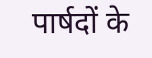पार्षदों के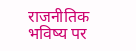राजनीतिक भविष्य पर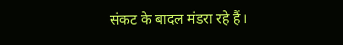संकट के बादल मंडरा रहे हैं।